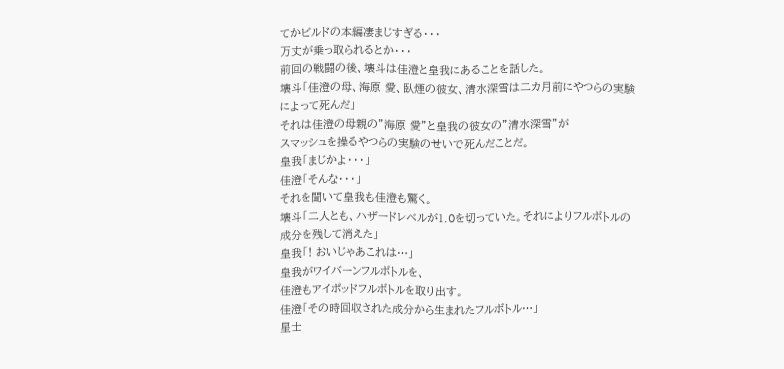てかビルドの本編凄まじすぎる・・・
万丈が乗っ取られるとか・・・
前回の戦闘の後、壊斗は佳澄と皇我にあることを話した。
壊斗「佳澄の母、海原 愛、臥煙の彼女、清水深雪は二カ月前にやつらの実験によって死んだ」
それは佳澄の母親の”海原 愛”と皇我の彼女の”清水深雪”が
スマッシュを操るやつらの実験のせいで死んだことだ。
皇我「まじかよ・・・」
佳澄「そんな・・・」
それを聞いて皇我も佳澄も驚く。
壊斗「二人とも、ハザードレベルが1.0を切っていた。それによりフルボトルの成分を残して消えた」
皇我「! おいじゃあこれは…」
皇我がワイバーンフルボトルを、
佳澄もアイポッドフルボトルを取り出す。
佳澄「その時回収された成分から生まれたフルボトル…」
星士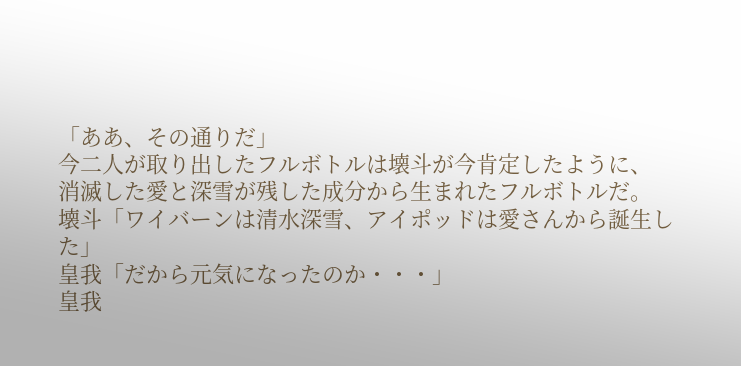「ああ、その通りだ」
今二人が取り出したフルボトルは壊斗が今肯定したように、
消滅した愛と深雪が残した成分から生まれたフルボトルだ。
壊斗「ワイバーンは清水深雪、アイポッドは愛さんから誕生した」
皇我「だから元気になったのか・・・」
皇我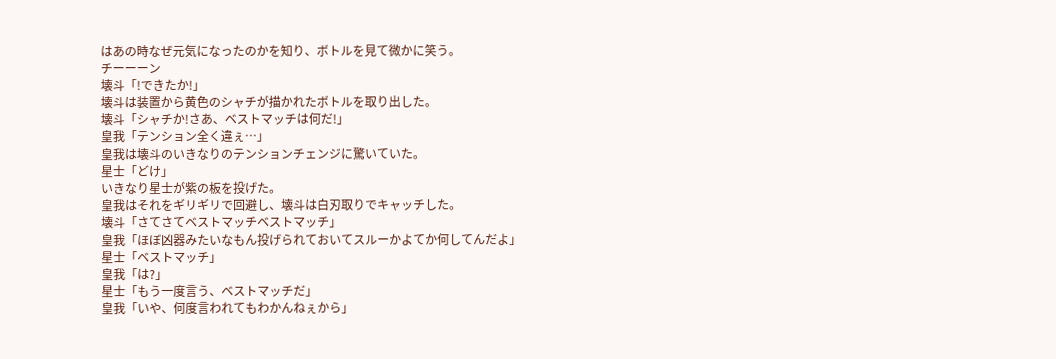はあの時なぜ元気になったのかを知り、ボトルを見て微かに笑う。
チーーーン
壊斗「!できたか!」
壊斗は装置から黄色のシャチが描かれたボトルを取り出した。
壊斗「シャチか!さあ、ベストマッチは何だ!」
皇我「テンション全く違ぇ…」
皇我は壊斗のいきなりのテンションチェンジに驚いていた。
星士「どけ」
いきなり星士が紫の板を投げた。
皇我はそれをギリギリで回避し、壊斗は白刃取りでキャッチした。
壊斗「さてさてベストマッチベストマッチ」
皇我「ほぼ凶器みたいなもん投げられておいてスルーかよてか何してんだよ」
星士「ベストマッチ」
皇我「は?」
星士「もう一度言う、ベストマッチだ」
皇我「いや、何度言われてもわかんねぇから」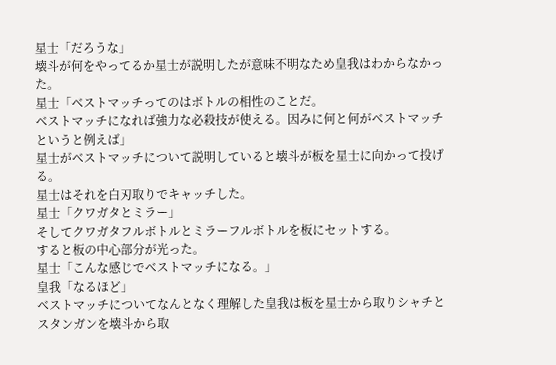星士「だろうな」
壊斗が何をやってるか星士が説明したが意味不明なため皇我はわからなかった。
星士「ベストマッチってのはボトルの相性のことだ。
ベストマッチになれば強力な必殺技が使える。因みに何と何がベストマッチというと例えば」
星士がベストマッチについて説明していると壊斗が板を星士に向かって投げる。
星士はそれを白刃取りでキャッチした。
星士「クワガタとミラー」
そしてクワガタフルボトルとミラーフルボトルを板にセットする。
すると板の中心部分が光った。
星士「こんな感じでベストマッチになる。」
皇我「なるほど」
ベストマッチについてなんとなく理解した皇我は板を星士から取りシャチとスタンガンを壊斗から取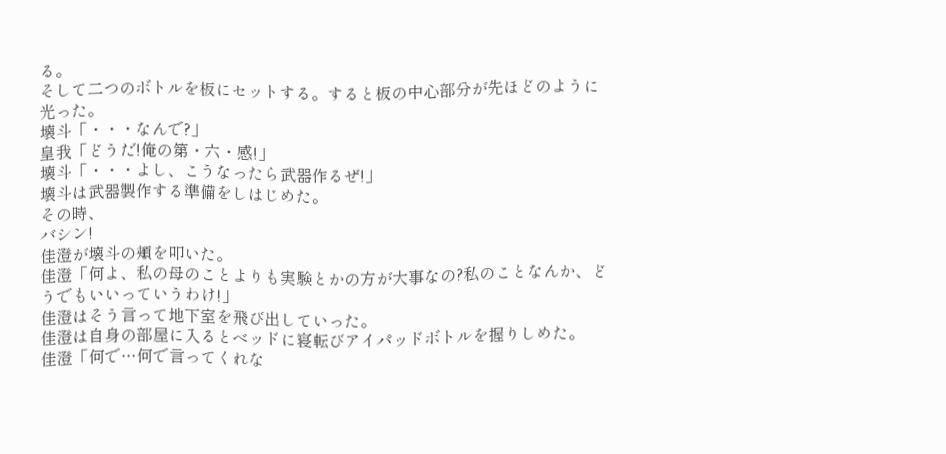る。
そして二つのボトルを板にセットする。すると板の中心部分が先ほどのように光った。
壊斗「・・・なんで?」
皇我「どうだ!俺の第・六・感!」
壊斗「・・・よし、こうなったら武器作るぜ!」
壊斗は武器製作する準備をしはじめた。
その時、
バシン!
佳澄が壊斗の頬を叩いた。
佳澄「何よ、私の母のことよりも実験とかの方が大事なの?私のことなんか、どうでもいいっていうわけ!」
佳澄はそう言って地下室を飛び出していった。
佳澄は自身の部屋に入るとベッドに寝転びアイパッドボトルを握りしめた。
佳澄「何で…何で言ってくれな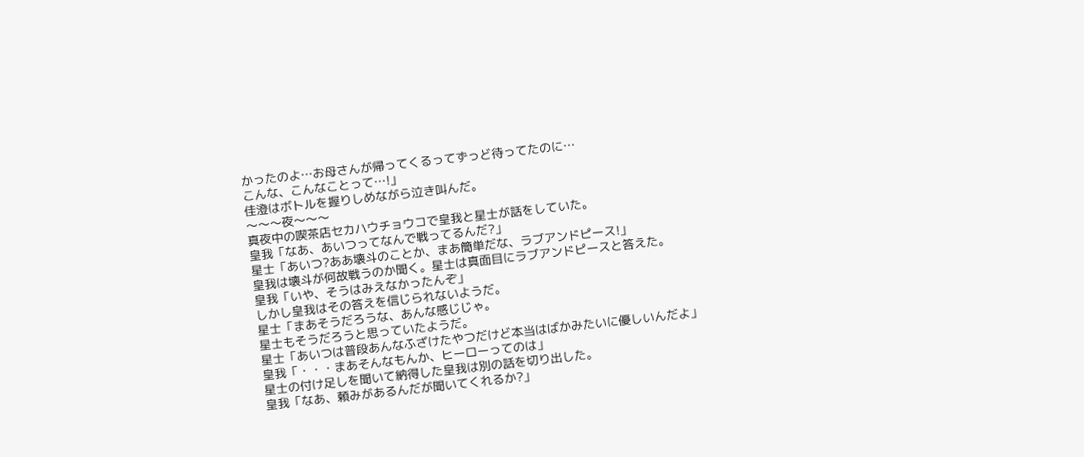かったのよ…お母さんが帰ってくるってずっど待ってたのに…
こんな、こんなことって…!」
佳澄はボトルを握りしめながら泣き叫んだ。
〜〜〜夜〜〜〜
真夜中の喫茶店セカハウチョウコで皇我と星士が話をしていた。
皇我「なあ、あいつってなんで戦ってるんだ?」
星士「あいつ?ああ壊斗のことか、まあ簡単だな、ラブアンドピース!」
皇我は壊斗が何故戦うのか聞く。星士は真面目にラブアンドピースと答えた。
皇我「いや、そうはみえなかったんぞ」
しかし皇我はその答えを信じられないようだ。
星士「まあそうだろうな、あんな感じじゃ。
星士もそうだろうと思っていたようだ。
星士「あいつは普段あんなふざけたやつだけど本当はばかみたいに優しいんだよ」
皇我「・・・まあそんなもんか、ヒーローってのは」
星士の付け足しを聞いて納得した皇我は別の話を切り出した。
皇我「なあ、頼みがあるんだが聞いてくれるか?」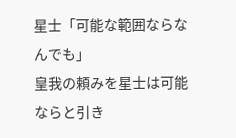星士「可能な範囲ならなんでも」
皇我の頼みを星士は可能ならと引き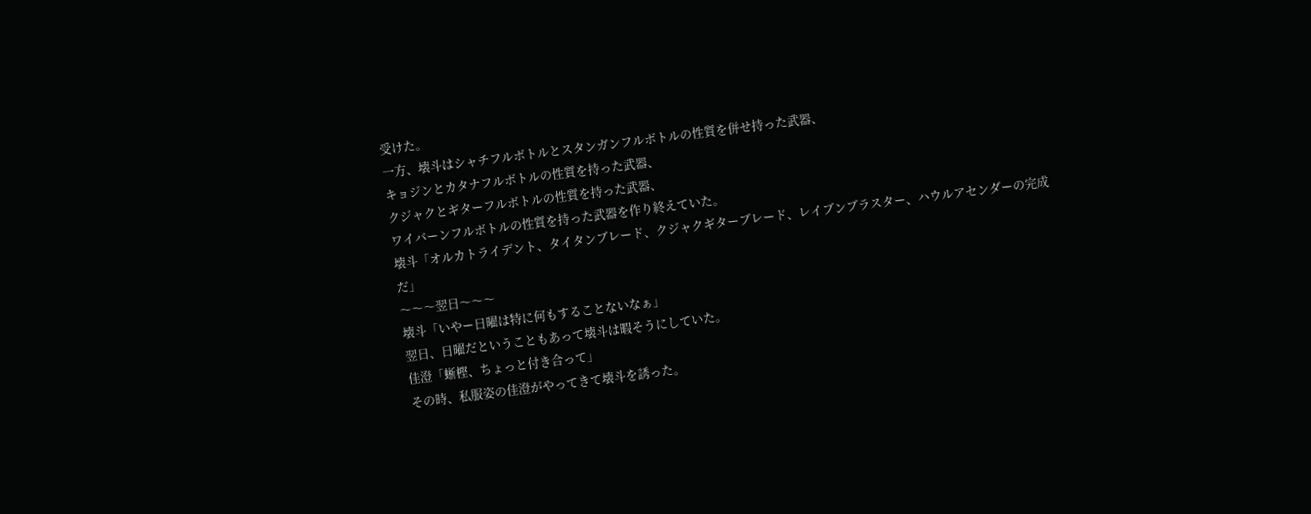受けた。
一方、壊斗はシャチフルボトルとスタンガンフルボトルの性質を併せ持った武器、
キョジンとカタナフルボトルの性質を持った武器、
クジャクとギターフルボトルの性質を持った武器、
ワイバーンフルボトルの性質を持った武器を作り終えていた。
壊斗「オルカトライデント、タイタンブレード、クジャクギターブレード、レイブンブラスター、ハウルアセンダーの完成だ」
〜〜〜翌日〜〜〜
壊斗「いやー日曜は特に何もすることないなぁ」
翌日、日曜だということもあって壊斗は暇そうにしていた。
佳澄「蜥樫、ちょっと付き合って」
その時、私服姿の佳澄がやってきて壊斗を誘った。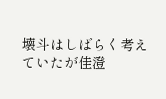壊斗はしばらく考えていたが佳澄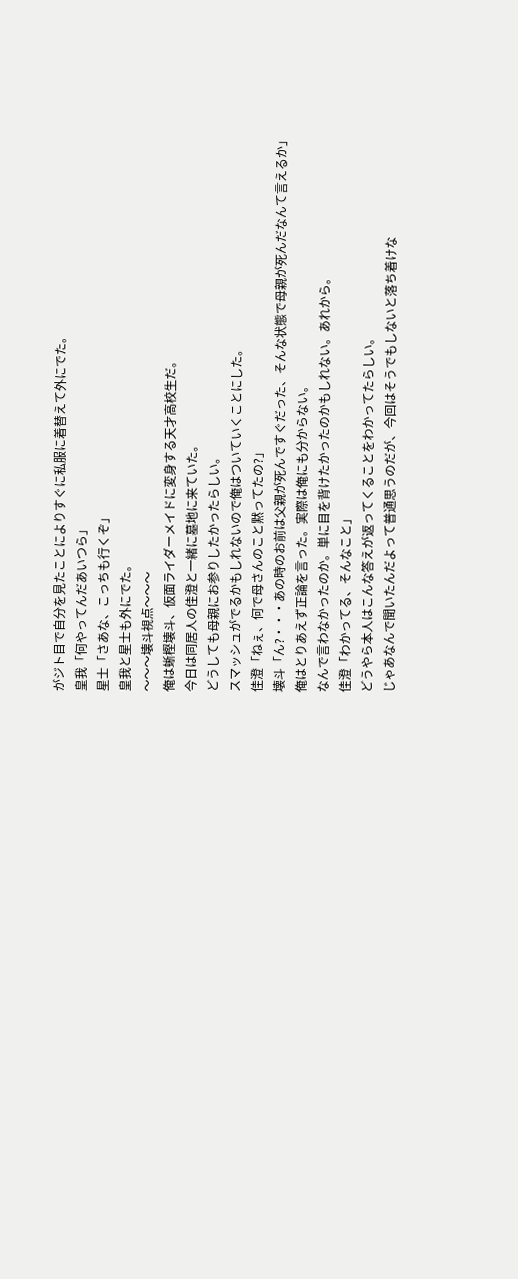がジト目で自分を見たことによりすぐに私服に着替えて外にでた。
皇我「何やってんだあいつら」
星士「さあな、こっちも行くぞ」
皇我と星士も外にでた。
〜〜〜壊斗視点〜〜〜
俺は蜥樫壊斗、仮面ライダーメイドに変身する天才高校生だ。
今日は同居人の佳澄と一緒に墓地に来ていた。
どうしても母親にお参りしたかったらしい。
スマッシュがでるかもしれないので俺はついていくことにした。
佳澄「ねぇ、何で母さんのこと黙ってたの?」
壊斗「ん?・・・あの時のお前は父親が死んですぐだった、そんな状態で母親が死んだなんて言えるか」
俺はとりあえず正論を言った。実際は俺にも分からない。
なんで言わなかったのか。単に目を背けたかったのかもしれない。あれから。
佳澄「わかってる、そんなこと」
どうやら本人はこんな答えが返ってくることをわかってたらしい。
じゃあなんで聞いたんだよって普通思うのだが、今回はそうでもしないと落ち着けな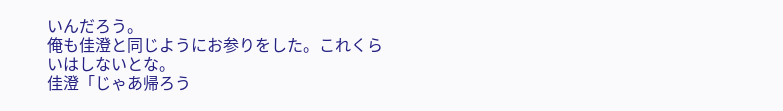いんだろう。
俺も佳澄と同じようにお参りをした。これくらいはしないとな。
佳澄「じゃあ帰ろう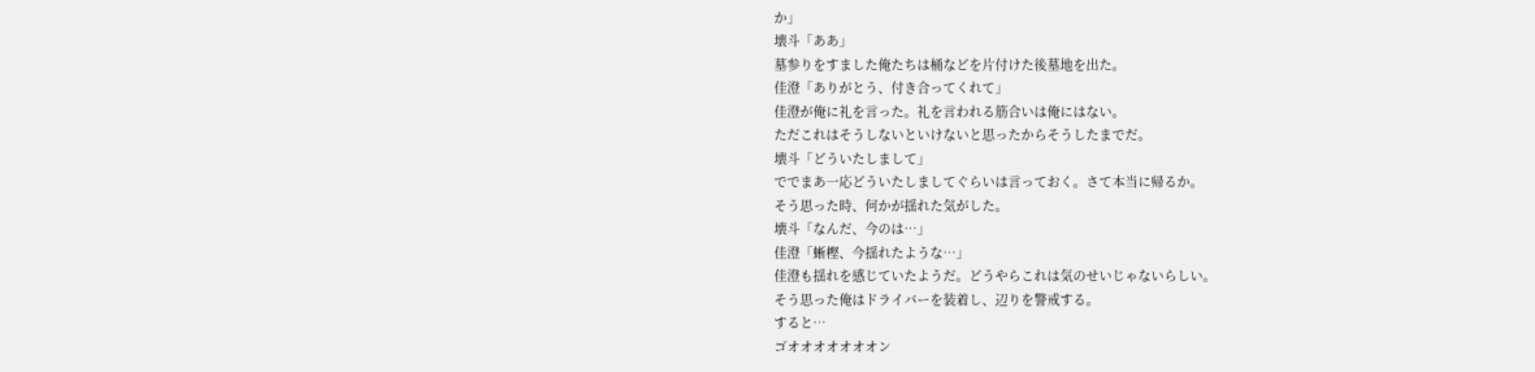か」
壊斗「ああ」
墓参りをすました俺たちは桶などを片付けた後墓地を出た。
佳澄「ありがとう、付き合ってくれて」
佳澄が俺に礼を言った。礼を言われる筋合いは俺にはない。
ただこれはそうしないといけないと思ったからそうしたまでだ。
壊斗「どういたしまして」
ででまあ一応どういたしましてぐらいは言っておく。さて本当に帰るか。
そう思った時、何かが揺れた気がした。
壊斗「なんだ、今のは…」
佳澄「蜥樫、今揺れたような…」
佳澄も揺れを感じていたようだ。どうやらこれは気のせいじゃないらしい。
そう思った俺はドライバーを装着し、辺りを警戒する。
すると…
ゴオオオオオオオン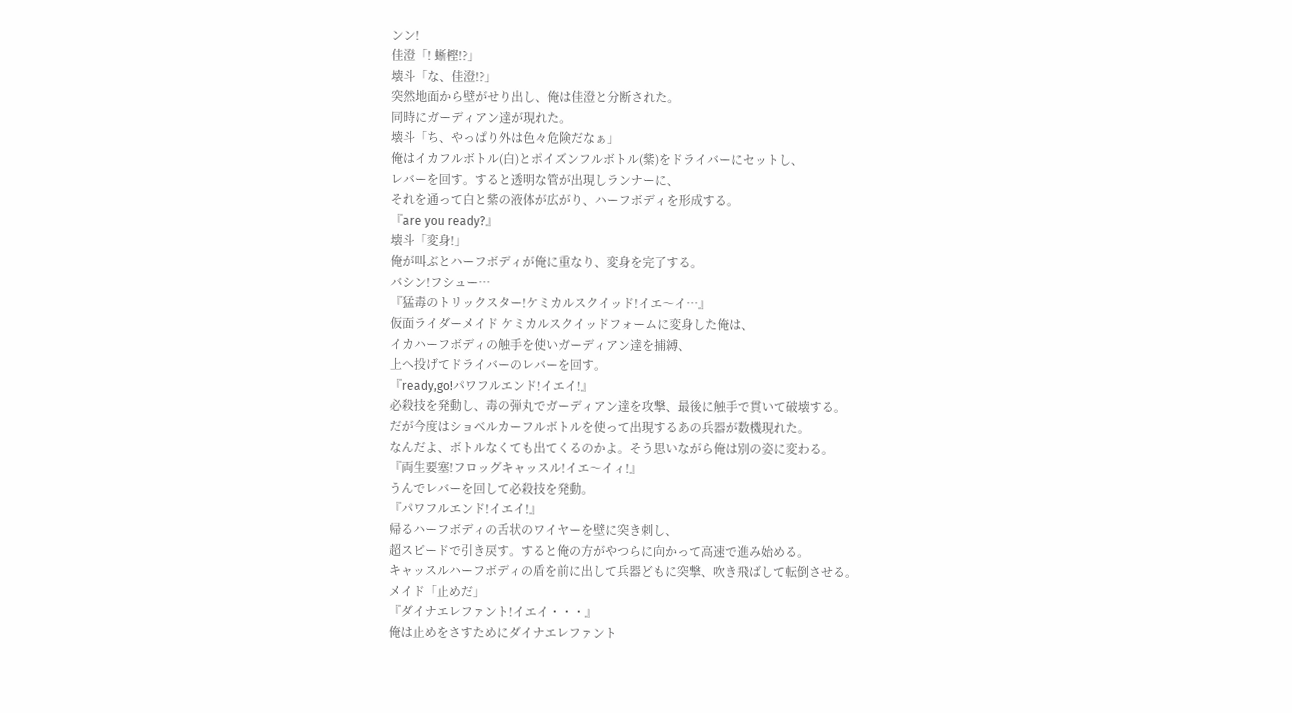ンン!
佳澄「! 蜥樫!?」
壊斗「な、佳澄!?」
突然地面から壁がせり出し、俺は佳澄と分断された。
同時にガーディアン達が現れた。
壊斗「ち、やっぱり外は色々危険だなぁ」
俺はイカフルボトル(白)とポイズンフルボトル(紫)をドライバーにセットし、
レバーを回す。すると透明な管が出現しランナーに、
それを通って白と紫の液体が広がり、ハーフボディを形成する。
『are you ready?』
壊斗「変身!」
俺が叫ぶとハーフボディが俺に重なり、変身を完了する。
バシン!フシュー…
『猛毒のトリックスター!ケミカルスクイッド!イエ〜イ…』
仮面ライダーメイド ケミカルスクイッドフォームに変身した俺は、
イカハーフボディの触手を使いガーディアン達を捕縛、
上へ投げてドライバーのレバーを回す。
『ready,go!パワフルエンド!イエイ!』
必殺技を発動し、毒の弾丸でガーディアン達を攻撃、最後に触手で貫いて破壊する。
だが今度はショベルカーフルボトルを使って出現するあの兵器が数機現れた。
なんだよ、ボトルなくても出てくるのかよ。そう思いながら俺は別の姿に変わる。
『両生要塞!フロッグキャッスル!イエ〜イィ!』
うんでレバーを回して必殺技を発動。
『パワフルエンド!イエイ!』
帰るハーフボディの舌状のワイヤーを壁に突き刺し、
超スピードで引き戻す。すると俺の方がやつらに向かって高速で進み始める。
キャッスルハーフボディの盾を前に出して兵器どもに突撃、吹き飛ばして転倒させる。
メイド「止めだ」
『ダイナエレファント!イエイ・・・』
俺は止めをさすためにダイナエレファント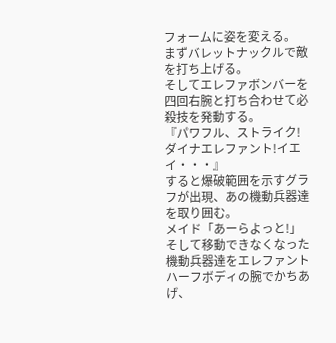フォームに姿を変える。
まずバレットナックルで敵を打ち上げる。
そしてエレファボンバーを四回右腕と打ち合わせて必殺技を発動する。
『パワフル、ストライク!ダイナエレファント!イエイ・・・』
すると爆破範囲を示すグラフが出現、あの機動兵器達を取り囲む。
メイド「あーらよっと!」
そして移動できなくなった機動兵器達をエレファントハーフボディの腕でかちあげ、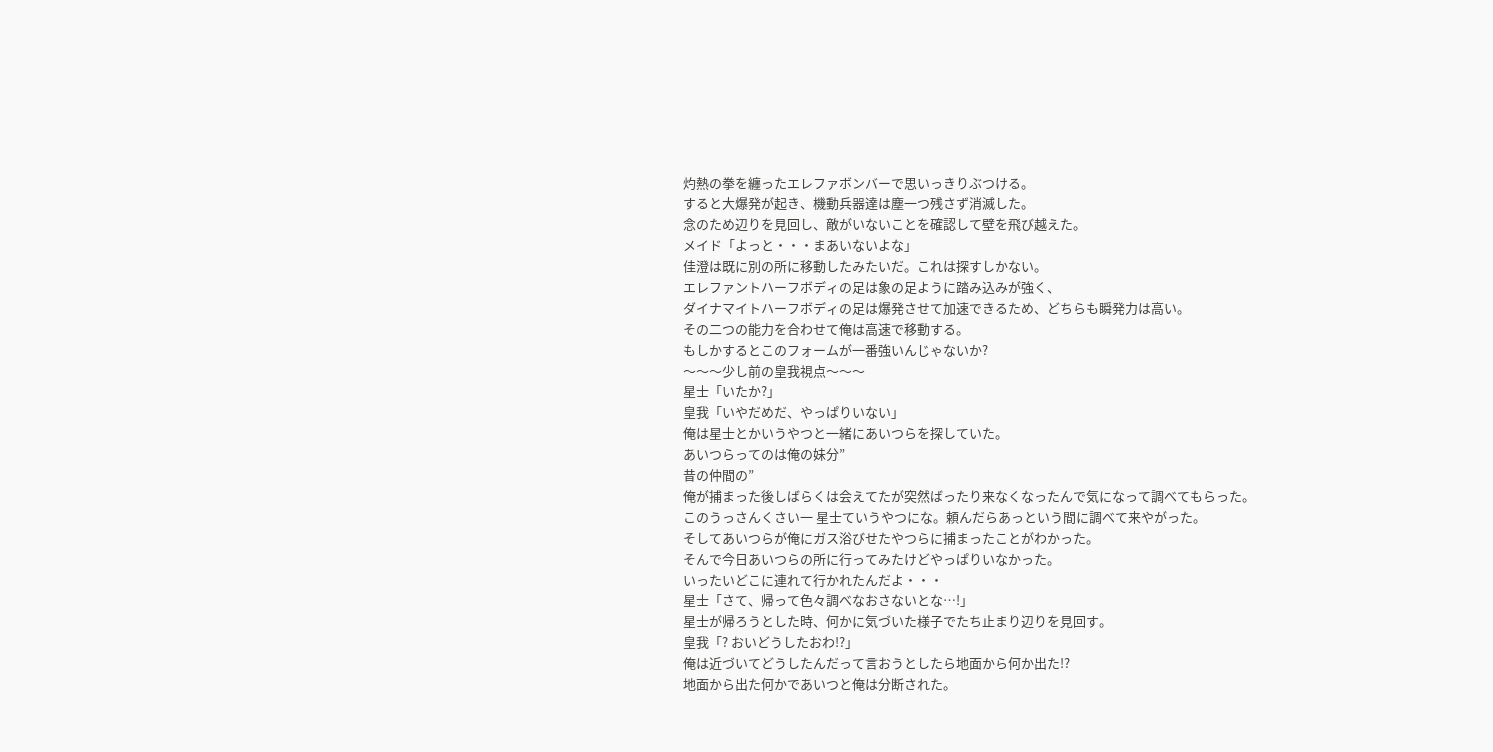灼熱の拳を纏ったエレファボンバーで思いっきりぶつける。
すると大爆発が起き、機動兵器達は塵一つ残さず消滅した。
念のため辺りを見回し、敵がいないことを確認して壁を飛び越えた。
メイド「よっと・・・まあいないよな」
佳澄は既に別の所に移動したみたいだ。これは探すしかない。
エレファントハーフボディの足は象の足ように踏み込みが強く、
ダイナマイトハーフボディの足は爆発させて加速できるため、どちらも瞬発力は高い。
その二つの能力を合わせて俺は高速で移動する。
もしかするとこのフォームが一番強いんじゃないか?
〜〜〜少し前の皇我視点〜〜〜
星士「いたか?」
皇我「いやだめだ、やっぱりいない」
俺は星士とかいうやつと一緒にあいつらを探していた。
あいつらってのは俺の妹分”
昔の仲間の”
俺が捕まった後しばらくは会えてたが突然ばったり来なくなったんで気になって調べてもらった。
このうっさんくさい一 星士ていうやつにな。頼んだらあっという間に調べて来やがった。
そしてあいつらが俺にガス浴びせたやつらに捕まったことがわかった。
そんで今日あいつらの所に行ってみたけどやっぱりいなかった。
いったいどこに連れて行かれたんだよ・・・
星士「さて、帰って色々調べなおさないとな…!」
星士が帰ろうとした時、何かに気づいた様子でたち止まり辺りを見回す。
皇我「? おいどうしたおわ!?」
俺は近づいてどうしたんだって言おうとしたら地面から何か出た!?
地面から出た何かであいつと俺は分断された。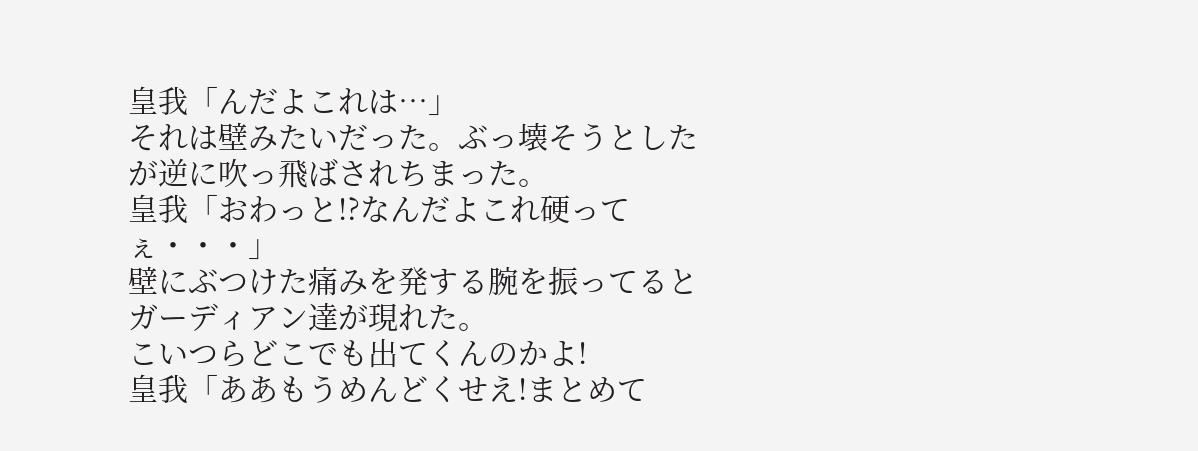皇我「んだよこれは…」
それは壁みたいだった。ぶっ壊そうとしたが逆に吹っ飛ばされちまった。
皇我「おわっと!?なんだよこれ硬ってぇ・・・」
壁にぶつけた痛みを発する腕を振ってるとガーディアン達が現れた。
こいつらどこでも出てくんのかよ!
皇我「ああもうめんどくせえ!まとめて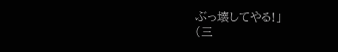ぶっ壊してやる!」
(三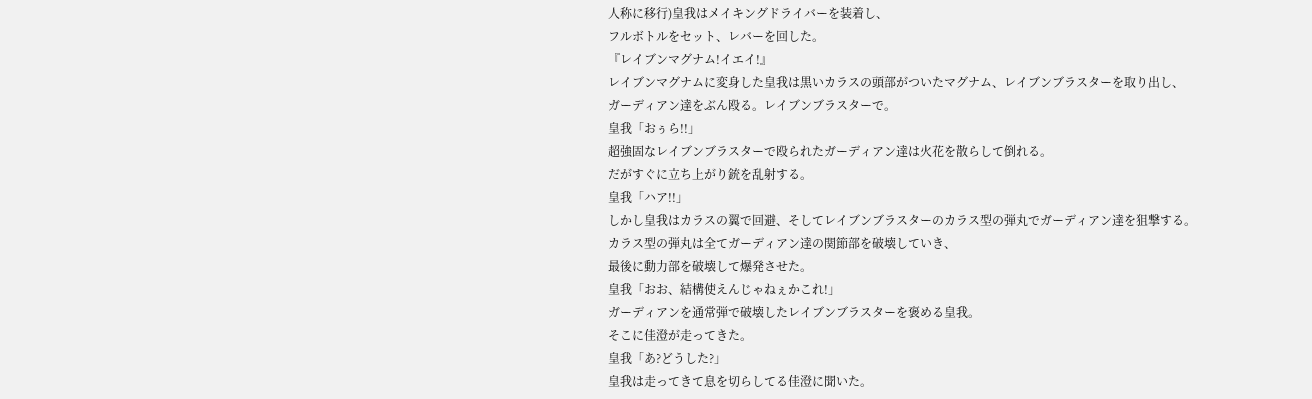人称に移行)皇我はメイキングドライバーを装着し、
フルボトルをセット、レバーを回した。
『レイブンマグナム!イエイ!』
レイブンマグナムに変身した皇我は黒いカラスの頭部がついたマグナム、レイブンブラスターを取り出し、
ガーディアン達をぶん殴る。レイブンブラスターで。
皇我「おぅら!!」
超強固なレイブンブラスターで殴られたガーディアン達は火花を散らして倒れる。
だがすぐに立ち上がり銃を乱射する。
皇我「ハア!!」
しかし皇我はカラスの翼で回避、そしてレイブンブラスターのカラス型の弾丸でガーディアン達を狙撃する。
カラス型の弾丸は全てガーディアン達の関節部を破壊していき、
最後に動力部を破壊して爆発させた。
皇我「おお、結構使えんじゃねぇかこれ!」
ガーディアンを通常弾で破壊したレイブンブラスターを褒める皇我。
そこに佳澄が走ってきた。
皇我「あ?どうした?」
皇我は走ってきて息を切らしてる佳澄に聞いた。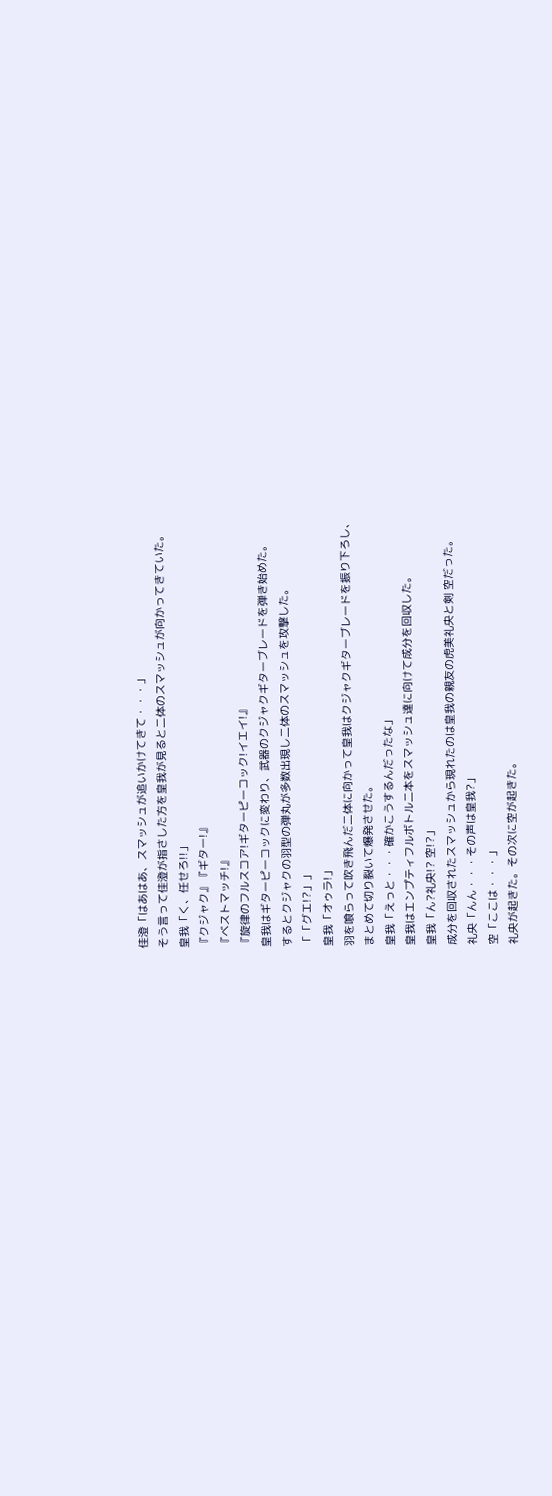佳澄「はあはあ、スマッシュが追いかけてきて・・・」
そう言って佳澄が指さした方を皇我が見ると二体のスマッシュが向かってきていた。
皇我「く、任せろ!!」
『クジャク』『ギター!』
『ベストマッチ!』
『旋律のフルスコア!ギターピーコック!イエイ!』
皇我はギターピーコックに変わり、武器のクジャクギターブレードを弾き始めた。
するとクジャクの羽型の弾丸が多数出現し二体のスマッシュを攻撃した。
「「グエ!?」」
皇我「オゥラ!」
羽を喰らって吹き飛んだ二体に向かって皇我はクジャクギターブレードを振り下ろし、
まとめて切り裂いて爆発させた。
皇我「えっと・・・確かこうするんだったな」
皇我はエンプティフルボトル二本をスマッシュ達に向けて成分を回収した。
皇我「ん?礼央!? 空!?」
成分を回収されたスマッシュから現れたのは皇我の親友の虎美礼央と剣 空だった。
礼央「んん・・・その声は皇我?」
空「ここは・・・」
礼央が起きた。その次に空が起きた。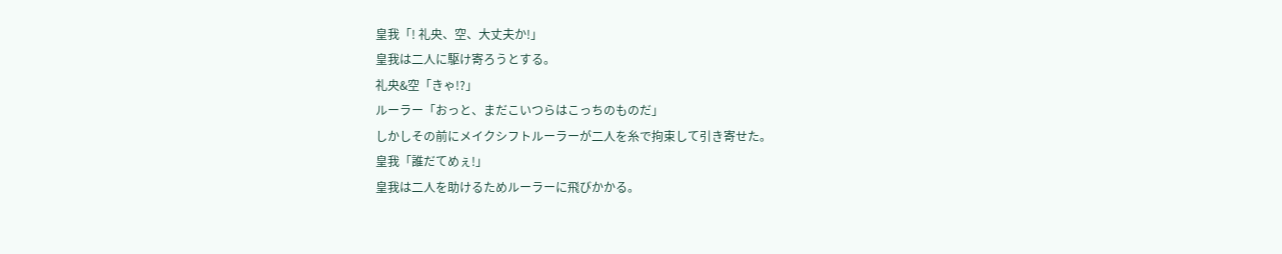皇我「! 礼央、空、大丈夫か!」
皇我は二人に駆け寄ろうとする。
礼央&空「きゃ!?」
ルーラー「おっと、まだこいつらはこっちのものだ」
しかしその前にメイクシフトルーラーが二人を糸で拘束して引き寄せた。
皇我「誰だてめぇ!」
皇我は二人を助けるためルーラーに飛びかかる。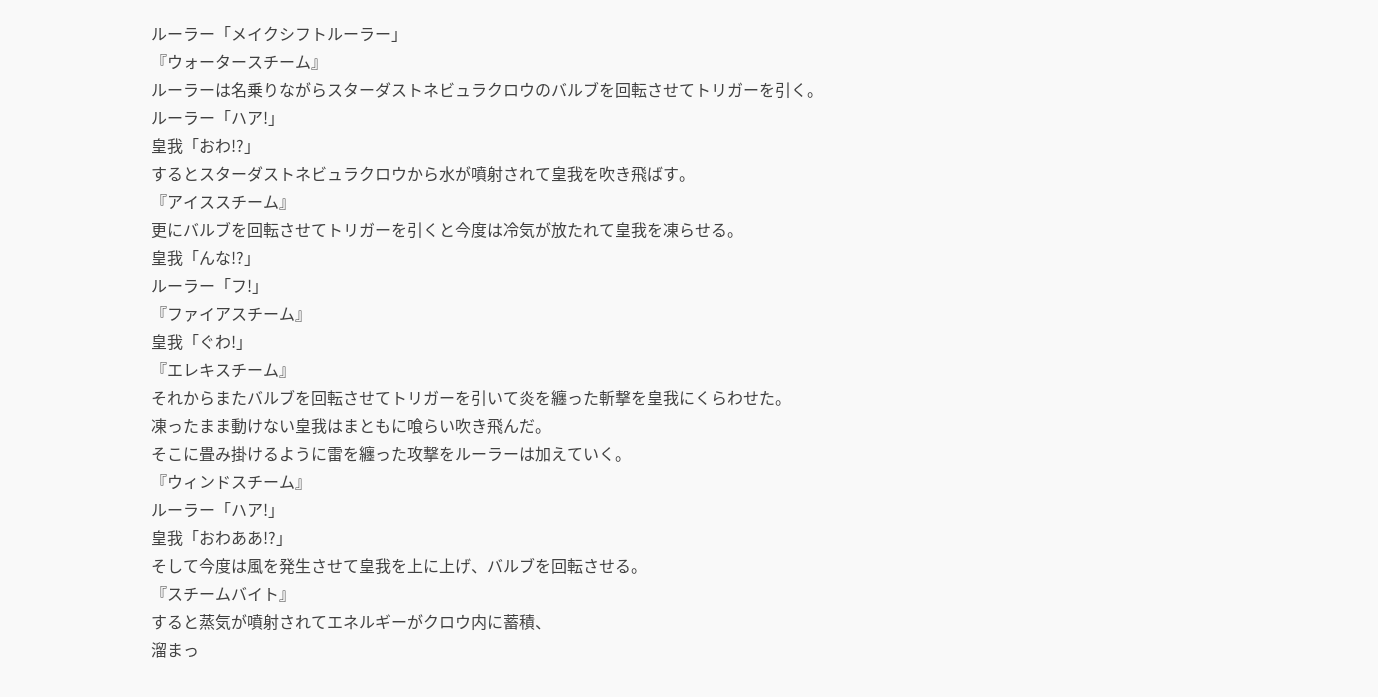ルーラー「メイクシフトルーラー」
『ウォータースチーム』
ルーラーは名乗りながらスターダストネビュラクロウのバルブを回転させてトリガーを引く。
ルーラー「ハア!」
皇我「おわ!?」
するとスターダストネビュラクロウから水が噴射されて皇我を吹き飛ばす。
『アイススチーム』
更にバルブを回転させてトリガーを引くと今度は冷気が放たれて皇我を凍らせる。
皇我「んな!?」
ルーラー「フ!」
『ファイアスチーム』
皇我「ぐわ!」
『エレキスチーム』
それからまたバルブを回転させてトリガーを引いて炎を纏った斬撃を皇我にくらわせた。
凍ったまま動けない皇我はまともに喰らい吹き飛んだ。
そこに畳み掛けるように雷を纏った攻撃をルーラーは加えていく。
『ウィンドスチーム』
ルーラー「ハア!」
皇我「おわああ!?」
そして今度は風を発生させて皇我を上に上げ、バルブを回転させる。
『スチームバイト』
すると蒸気が噴射されてエネルギーがクロウ内に蓄積、
溜まっ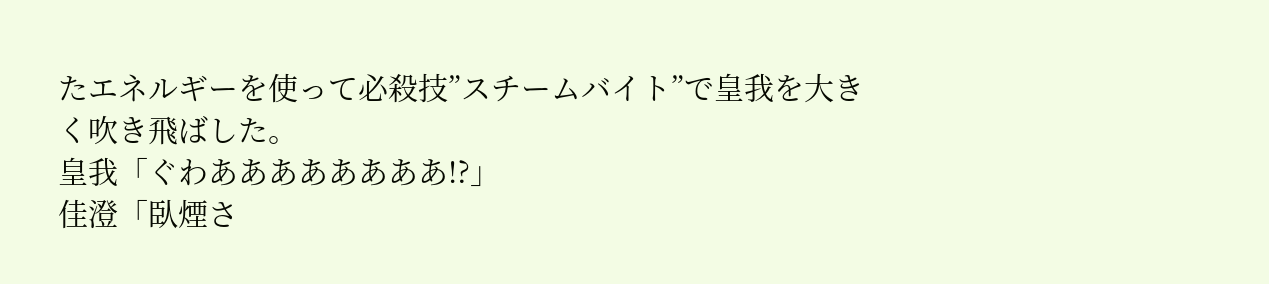たエネルギーを使って必殺技”スチームバイト”で皇我を大きく吹き飛ばした。
皇我「ぐわああああああああ!?」
佳澄「臥煙さ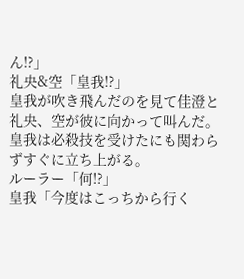ん!?」
礼央&空「皇我!?」
皇我が吹き飛んだのを見て佳澄と礼央、空が彼に向かって叫んだ。
皇我は必殺技を受けたにも関わらずすぐに立ち上がる。
ルーラー「何!?」
皇我「今度はこっちから行く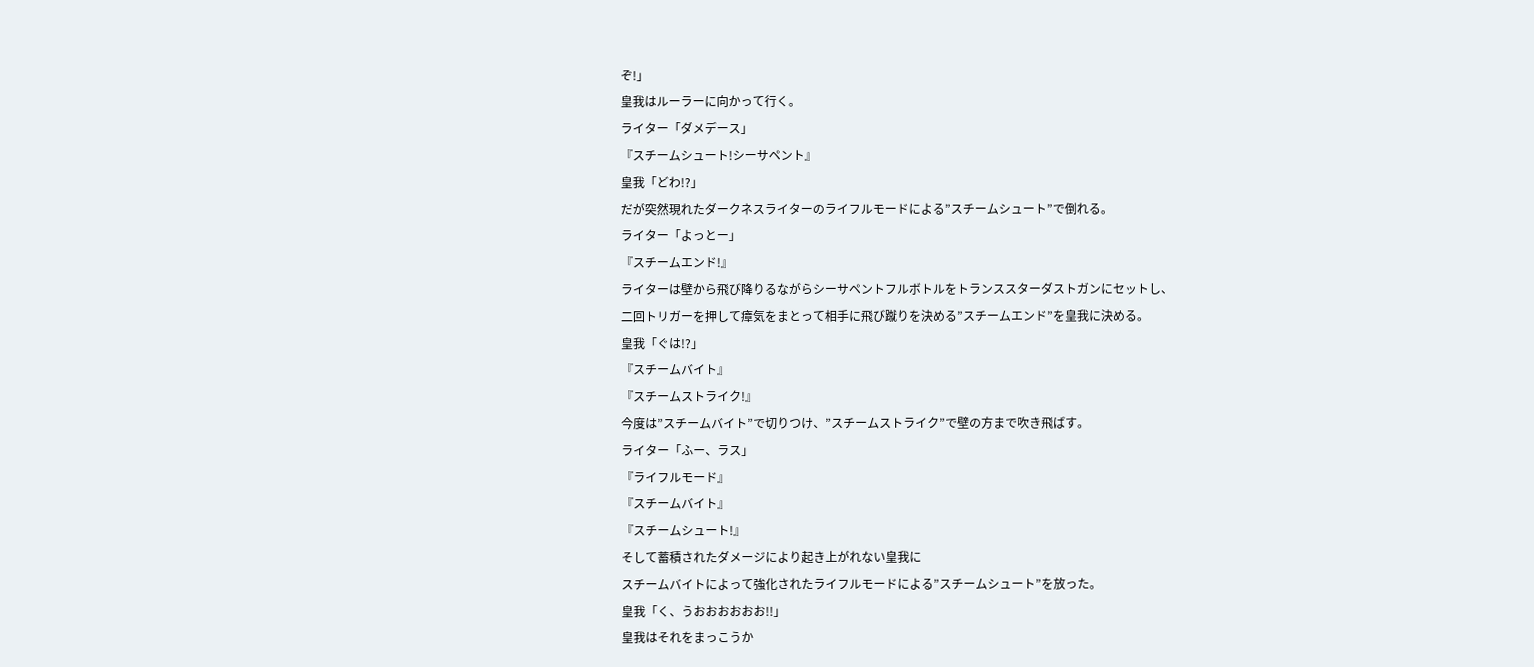ぞ!」
皇我はルーラーに向かって行く。
ライター「ダメデース」
『スチームシュート!シーサペント』
皇我「どわ!?」
だが突然現れたダークネスライターのライフルモードによる”スチームシュート”で倒れる。
ライター「よっとー」
『スチームエンド!』
ライターは壁から飛び降りるながらシーサペントフルボトルをトランススターダストガンにセットし、
二回トリガーを押して瘴気をまとって相手に飛び蹴りを決める”スチームエンド”を皇我に決める。
皇我「ぐは!?」
『スチームバイト』
『スチームストライク!』
今度は”スチームバイト”で切りつけ、”スチームストライク”で壁の方まで吹き飛ばす。
ライター「ふー、ラス」
『ライフルモード』
『スチームバイト』
『スチームシュート!』
そして蓄積されたダメージにより起き上がれない皇我に
スチームバイトによって強化されたライフルモードによる”スチームシュート”を放った。
皇我「く、うおおおおおお!!」
皇我はそれをまっこうか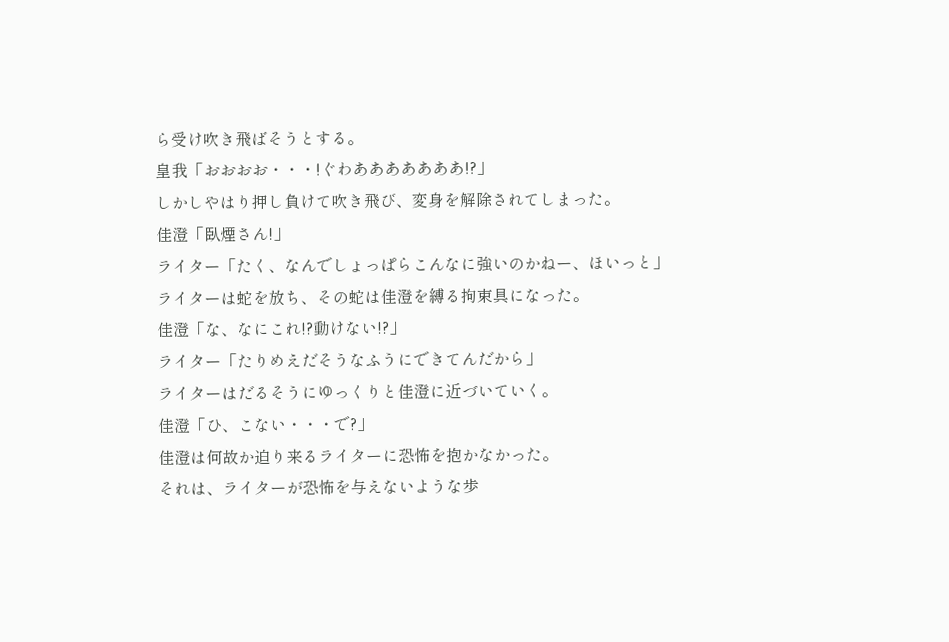ら受け吹き飛ばそうとする。
皇我「おおおお・・・!ぐわあああああああ!?」
しかしやはり押し負けて吹き飛び、変身を解除されてしまった。
佳澄「臥煙さん!」
ライター「たく、なんでしょっぱらこんなに強いのかねー、ほいっと」
ライターは蛇を放ち、その蛇は佳澄を縛る拘束具になった。
佳澄「な、なにこれ!?動けない!?」
ライター「たりめえだそうなふうにできてんだから」
ライターはだるそうにゆっくりと佳澄に近づいていく。
佳澄「ひ、こない・・・で?」
佳澄は何故か迫り来るライターに恐怖を抱かなかった。
それは、ライターが恐怖を与えないような歩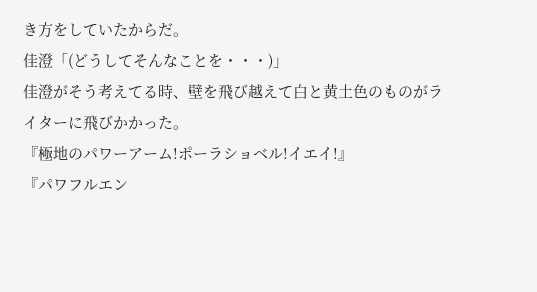き方をしていたからだ。
佳澄「(どうしてそんなことを・・・)」
佳澄がそう考えてる時、壁を飛び越えて白と黄土色のものがライターに飛びかかった。
『極地のパワーアーム!ポーラショベル!イエイ!』
『パワフルエン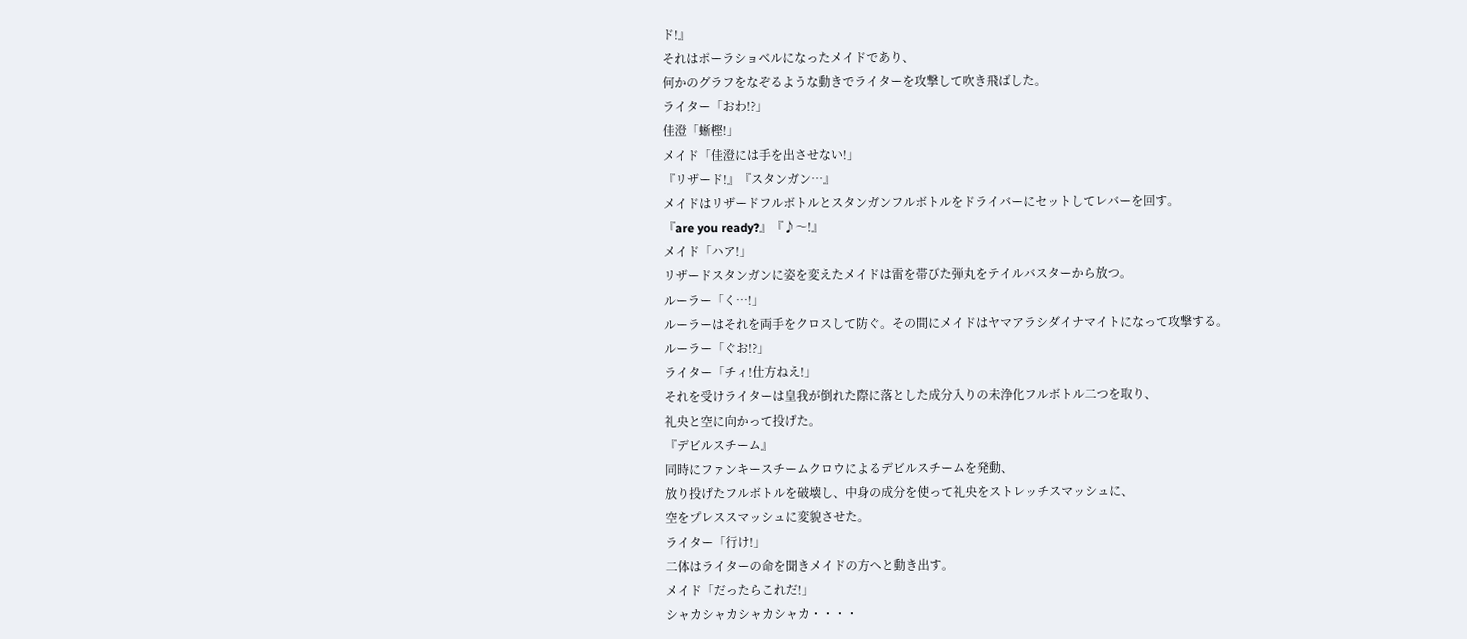ド!』
それはポーラショベルになったメイドであり、
何かのグラフをなぞるような動きでライターを攻撃して吹き飛ばした。
ライター「おわ!?」
佳澄「蜥樫!」
メイド「佳澄には手を出させない!」
『リザード!』『スタンガン…』
メイドはリザードフルボトルとスタンガンフルボトルをドライバーにセットしてレバーを回す。
『are you ready?』『♪〜!』
メイド「ハア!」
リザードスタンガンに姿を変えたメイドは雷を帯びた弾丸をテイルバスターから放つ。
ルーラー「く…!」
ルーラーはそれを両手をクロスして防ぐ。その間にメイドはヤマアラシダイナマイトになって攻撃する。
ルーラー「ぐお!?」
ライター「チィ!仕方ねえ!」
それを受けライターは皇我が倒れた際に落とした成分入りの未浄化フルボトル二つを取り、
礼央と空に向かって投げた。
『デビルスチーム』
同時にファンキースチームクロウによるデビルスチームを発動、
放り投げたフルボトルを破壊し、中身の成分を使って礼央をストレッチスマッシュに、
空をプレススマッシュに変貌させた。
ライター「行け!」
二体はライターの命を聞きメイドの方へと動き出す。
メイド「だったらこれだ!」
シャカシャカシャカシャカ・・・・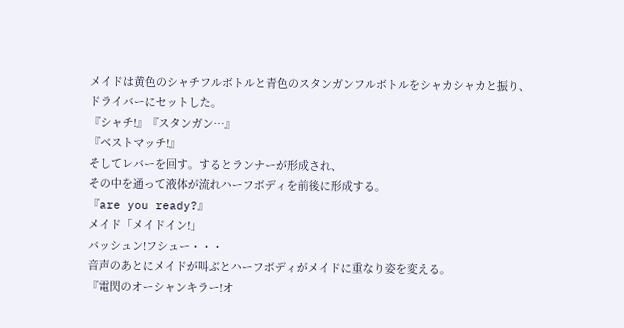メイドは黄色のシャチフルボトルと青色のスタンガンフルボトルをシャカシャカと振り、
ドライバーにセットした。
『シャチ!』『スタンガン…』
『ベストマッチ!』
そしてレバーを回す。するとランナーが形成され、
その中を通って液体が流れハーフボディを前後に形成する。
『are you ready?』
メイド「メイドイン!」
バッシュン!フシュー・・・
音声のあとにメイドが叫ぶとハーフボディがメイドに重なり姿を変える。
『電閃のオーシャンキラー!オ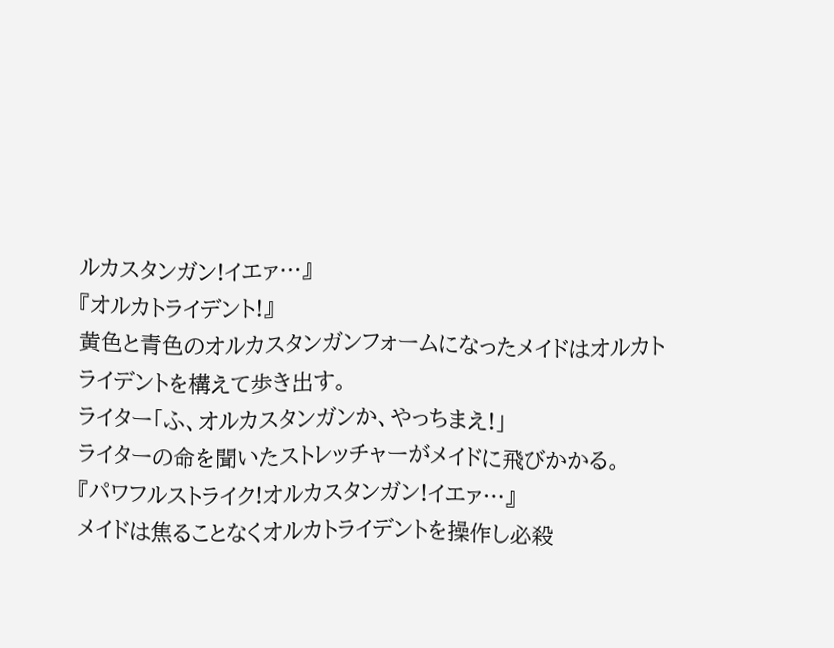ルカスタンガン!イエァ…』
『オルカトライデント!』
黄色と青色のオルカスタンガンフォームになったメイドはオルカトライデントを構えて歩き出す。
ライター「ふ、オルカスタンガンか、やっちまえ!」
ライターの命を聞いたストレッチャーがメイドに飛びかかる。
『パワフルストライク!オルカスタンガン!イエァ…』
メイドは焦ることなくオルカトライデントを操作し必殺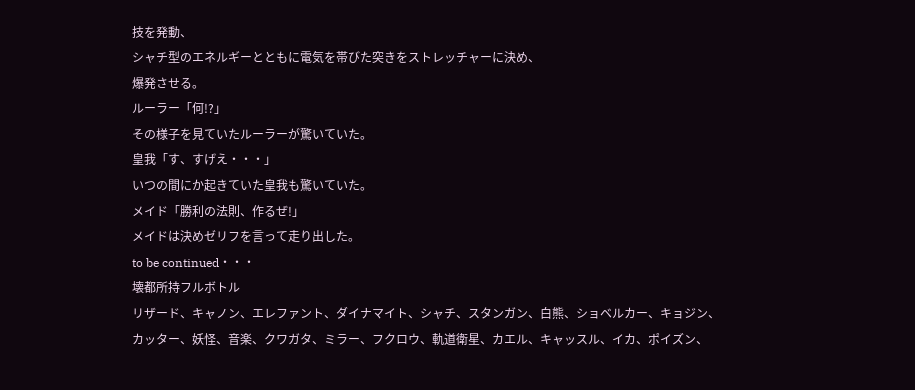技を発動、
シャチ型のエネルギーとともに電気を帯びた突きをストレッチャーに決め、
爆発させる。
ルーラー「何!?」
その様子を見ていたルーラーが驚いていた。
皇我「す、すげえ・・・」
いつの間にか起きていた皇我も驚いていた。
メイド「勝利の法則、作るぜ!」
メイドは決めゼリフを言って走り出した。
to be continued・・・
壊都所持フルボトル
リザード、キャノン、エレファント、ダイナマイト、シャチ、スタンガン、白熊、ショベルカー、キョジン、
カッター、妖怪、音楽、クワガタ、ミラー、フクロウ、軌道衛星、カエル、キャッスル、イカ、ポイズン、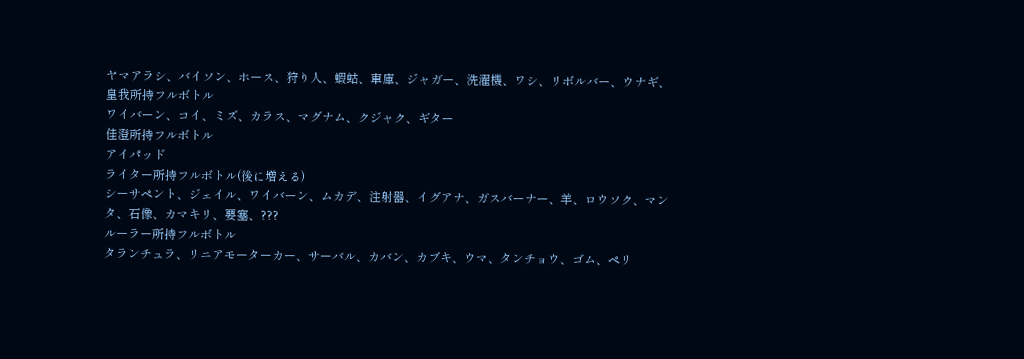ヤマアラシ、バイソン、ホース、狩り人、蝦蛄、車庫、ジャガー、洗濯機、ワシ、リボルバー、ウナギ、
皇我所持フルボトル
ワイバーン、コイ、ミズ、カラス、マグナム、クジャク、ギター
佳澄所持フルボトル
アイパッド
ライター所持フルボトル(後に増える)
シーサペント、ジェイル、ワイバーン、ムカデ、注射器、イグアナ、ガスバーナー、羊、ロウソク、マンタ、石像、カマキリ、要塞、???
ルーラー所持フルボトル
タランチュラ、リニアモーターカー、サーバル、カバン、カブキ、ウマ、タンチョウ、ゴム、ペリ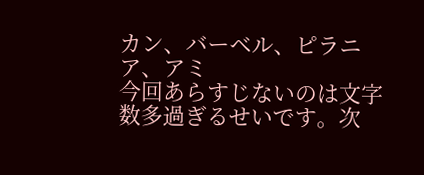カン、バーベル、ピラニア、アミ
今回あらすじないのは文字数多過ぎるせいです。次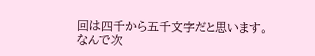回は四千から五千文字だと思います。
なんで次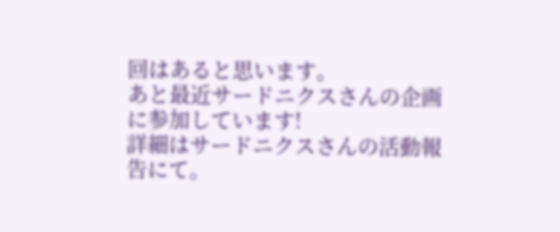回はあると思います。
あと最近サードニクスさんの企画に参加しています!
詳細はサードニクスさんの活動報告にて。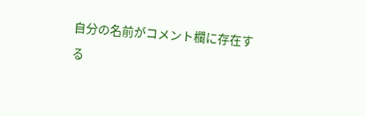自分の名前がコメント欄に存在する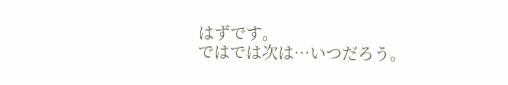はずです。
ではでは次は…いつだろう。